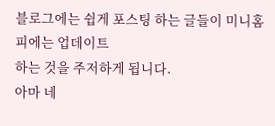블로그에는 쉽게 포스팅 하는 글들이 미니홈피에는 업데이트
하는 것을 주저하게 됩니다.
아마 네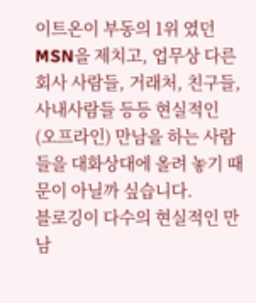이트온이 부동의 1위 였던 MSN을 제치고, 업무상 다른
회사 사람들, 거래처, 친구들, 사내사람들 등등 현실적인
(오프라인) 만남을 하는 사람들을 대화상대에 올려 놓기 때문이 아닐까 싶습니다.
블로깅이 다수의 현실적인 만남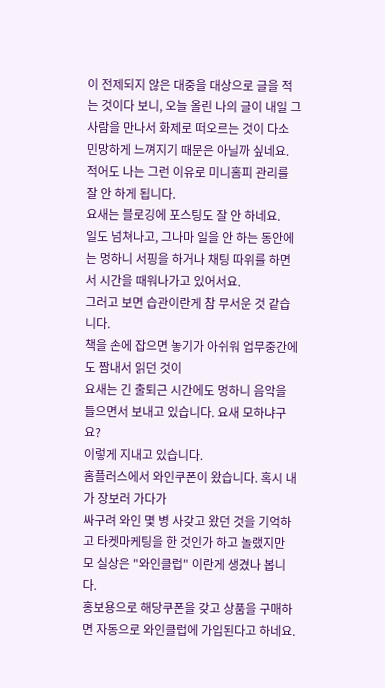이 전제되지 않은 대중을 대상으로 글을 적는 것이다 보니, 오늘 올린 나의 글이 내일 그 사람을 만나서 화제로 떠오르는 것이 다소 민망하게 느껴지기 때문은 아닐까 싶네요. 적어도 나는 그런 이유로 미니홈피 관리를 잘 안 하게 됩니다.
요새는 블로깅에 포스팅도 잘 안 하네요.
일도 넘쳐나고, 그나마 일을 안 하는 동안에는 멍하니 서핑을 하거나 채팅 따위를 하면서 시간을 때워나가고 있어서요.
그러고 보면 습관이란게 참 무서운 것 같습니다.
책을 손에 잡으면 놓기가 아쉬워 업무중간에도 짬내서 읽던 것이
요새는 긴 출퇴근 시간에도 멍하니 음악을 들으면서 보내고 있습니다. 요새 모하냐구요?
이렇게 지내고 있습니다.
홈플러스에서 와인쿠폰이 왔습니다. 혹시 내가 장보러 가다가
싸구려 와인 몇 병 사갖고 왔던 것을 기억하고 타켓마케팅을 한 것인가 하고 놀랬지만 모 실상은 "와인클럽" 이란게 생겼나 봅니다.
홍보용으로 해당쿠폰을 갖고 상품을 구매하면 자동으로 와인클럽에 가입된다고 하네요.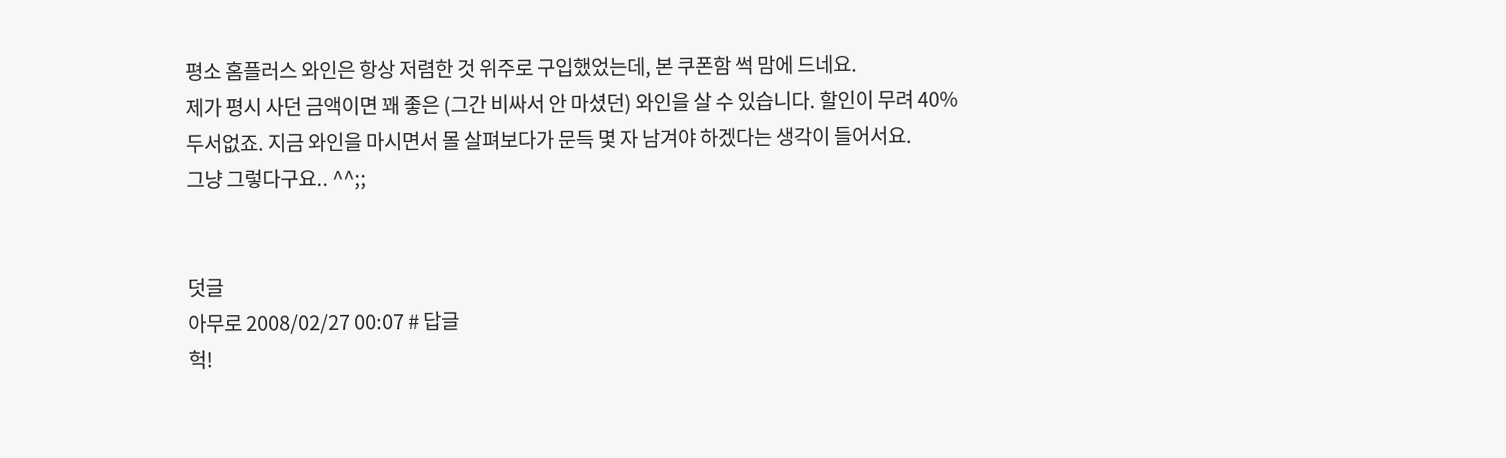평소 홈플러스 와인은 항상 저렴한 것 위주로 구입했었는데, 본 쿠폰함 썩 맘에 드네요.
제가 평시 사던 금액이면 꽤 좋은 (그간 비싸서 안 마셨던) 와인을 살 수 있습니다. 할인이 무려 40%
두서없죠. 지금 와인을 마시면서 몰 살펴보다가 문득 몇 자 남겨야 하겠다는 생각이 들어서요.
그냥 그렇다구요.. ^^;;


덧글
아무로 2008/02/27 00:07 # 답글
헉!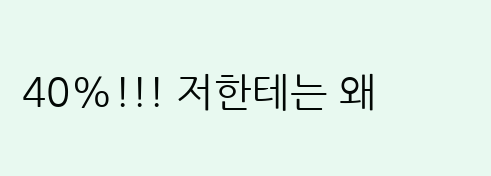40%!!! 저한테는 왜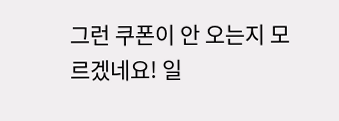그런 쿠폰이 안 오는지 모르겠네요! 일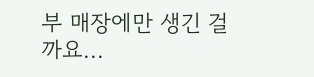부 매장에만 생긴 걸까요...